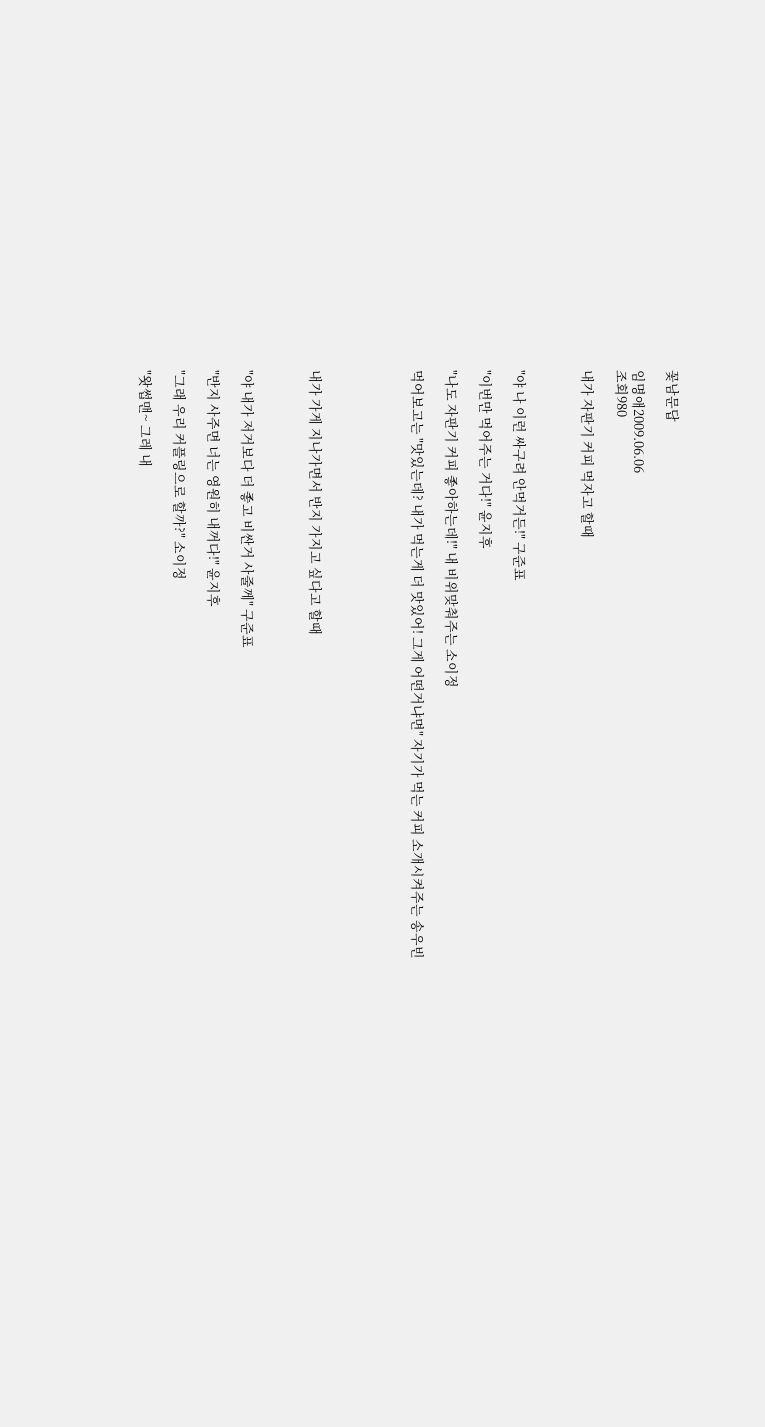꽃남문답

임명애2009.06.06
조회980

내가 자판기 커피 먹자고 할때



"야 나 이런 싸구려 안먹거든!" 구준표

"이번만 먹어주는 거다!" 윤지후

"나도 자판기 커피 좋아하는데!" 내 비위맞춰주는 소이정

먹어보고는 "맛있는데? 내가 먹는게 더 맛있어! 그게 어떤거냐면" 자기가 먹는 커피 소개시켜주는 송우빈





내가 가게 지나가면서 반지 가지고 싶다고 할때



"야 내가 저거보다 더 좋고 비싼거 사줄께" 구준표

"반지 사주면 너는 영원히 내꺼다!" 윤지후

"그래 우리 커플링으로 할까?" 소이정

"왓썹맨~ 그레 내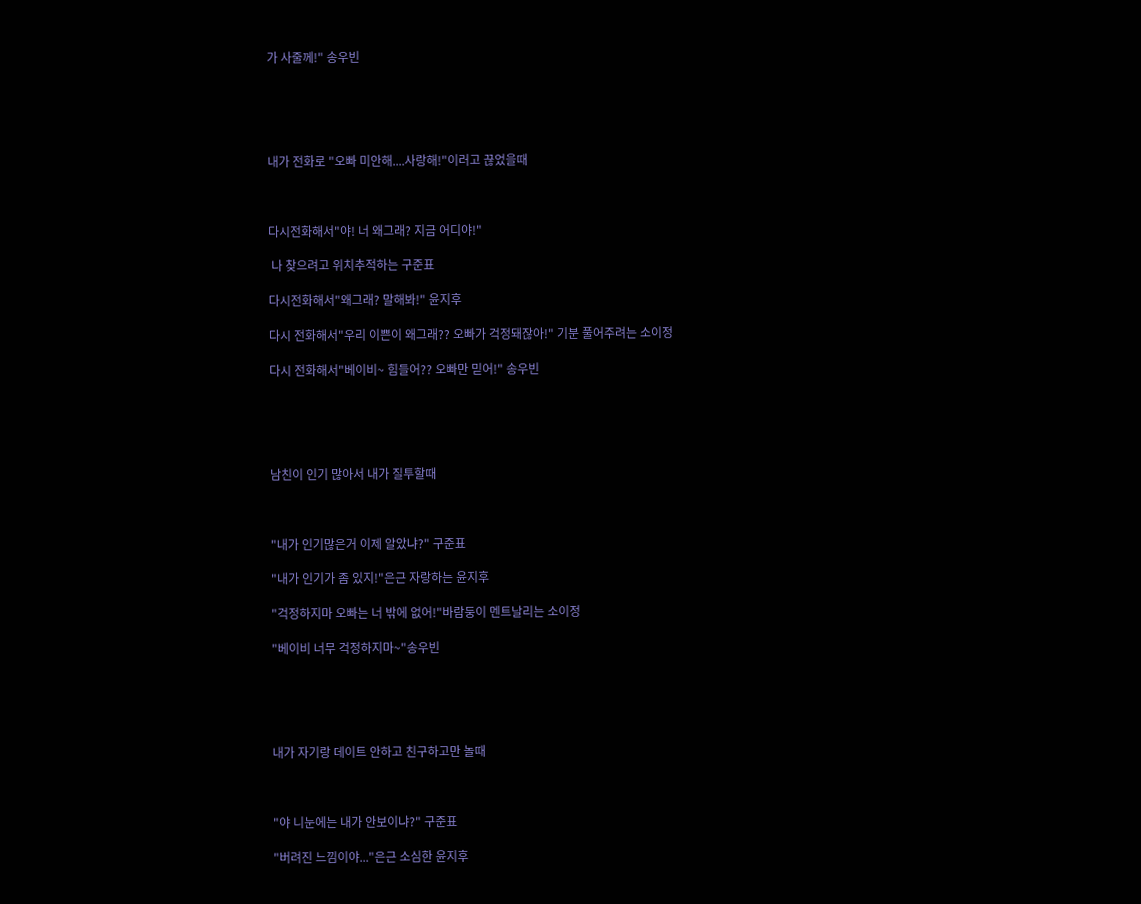가 사줄께!" 송우빈





내가 전화로 "오빠 미안해....사랑해!"이러고 끊었을때



다시전화해서"야! 너 왜그래? 지금 어디야!"

 나 찾으려고 위치추적하는 구준표

다시전화해서"왜그래? 말해봐!" 윤지후

다시 전화해서"우리 이쁜이 왜그래?? 오빠가 걱정돼잖아!" 기분 풀어주려는 소이정

다시 전화해서"베이비~ 힘들어?? 오빠만 믿어!" 송우빈





남친이 인기 많아서 내가 질투할때



"내가 인기많은거 이제 알았냐?" 구준표

"내가 인기가 좀 있지!"은근 자랑하는 윤지후

"걱정하지마 오빠는 너 밖에 없어!"바람둥이 멘트날리는 소이정

"베이비 너무 걱정하지마~"송우빈





내가 자기랑 데이트 안하고 친구하고만 놀때



"야 니눈에는 내가 안보이냐?" 구준표

"버려진 느낌이야..."은근 소심한 윤지후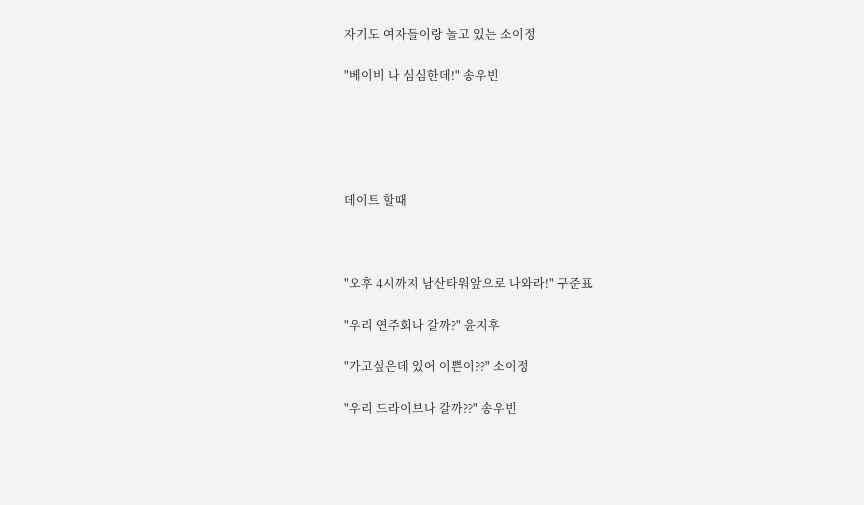자기도 여자들이랑 놀고 있는 소이정

"베이비 나 심심한데!" 송우빈





데이트 할때



"오후 4시까지 남산타워앞으로 나와라!" 구준표

"우리 연주회나 갈까?" 윤지후

"가고싶은데 있어 이쁜이??" 소이정

"우리 드라이브나 갈까??" 송우빈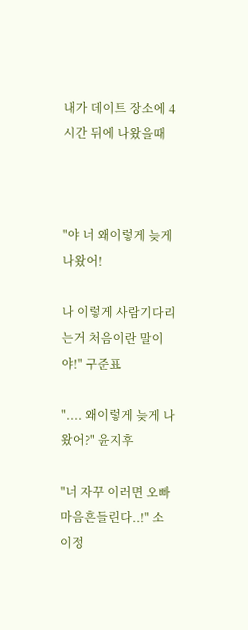내가 데이트 장소에 4시간 뒤에 나왔을때



"야 너 왜이렇게 늦게 나왔어!

나 이렇게 사람기다리는거 처음이란 말이야!" 구준표

".... 왜이렇게 늦게 나왔어?" 윤지후

"너 자꾸 이러면 오빠 마음흔들린다..!" 소이정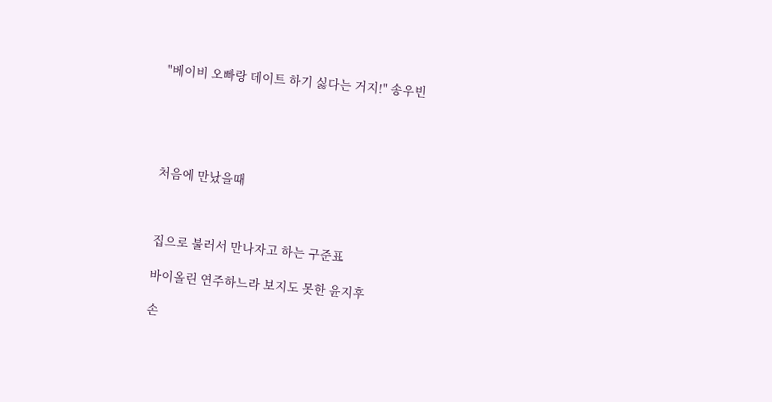"베이비 오빠랑 데이트 하기 싫다는 거지!" 송우빈





처음에 만났을때



집으로 불러서 만나자고 하는 구준표

바이올린 연주하느라 보지도 못한 윤지후

손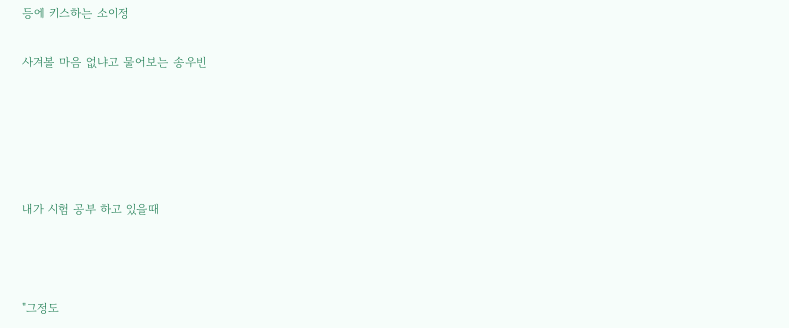등에 키스하는 소이정

사겨볼 마음 없냐고 물어보는 송우빈





내가 시험 공부 하고 있을때



"그정도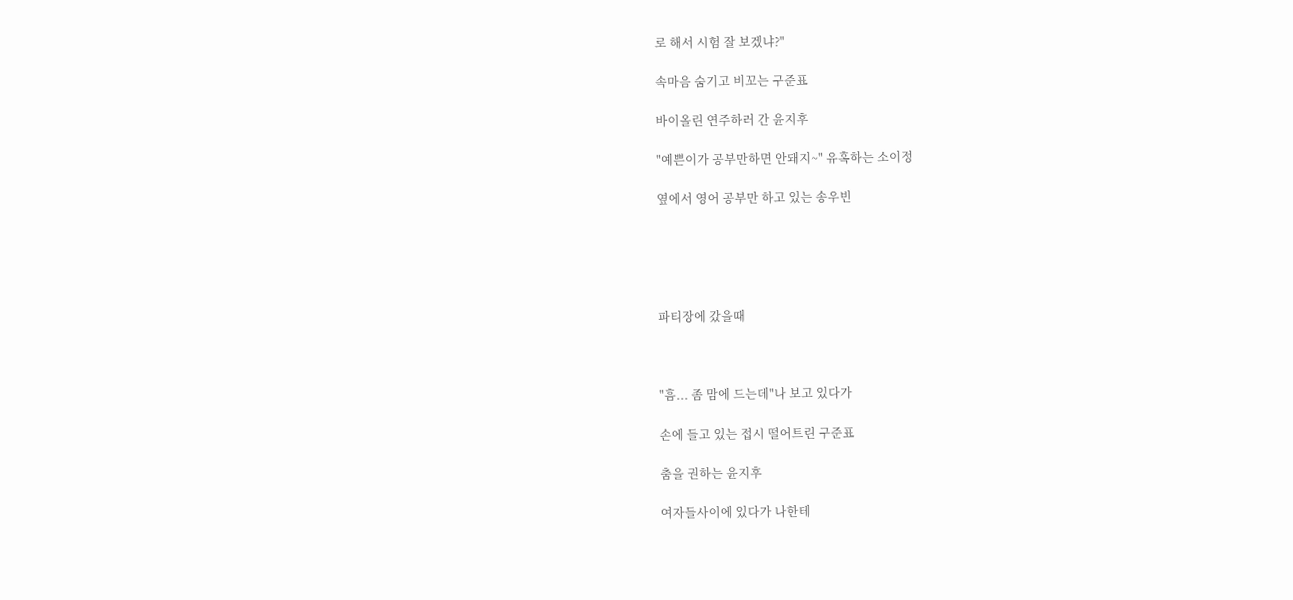로 해서 시험 잘 보겠냐?"

속마음 숨기고 비꼬는 구준표

바이올린 연주하러 간 윤지후

"예쁜이가 공부만하면 안돼지~" 유혹하는 소이정

옆에서 영어 공부만 하고 있는 송우빈





파티장에 갔을때



"흠... 좀 맘에 드는데"나 보고 있다가

손에 들고 있는 접시 떨어트린 구준표

춤을 권하는 윤지후

여자들사이에 있다가 나한테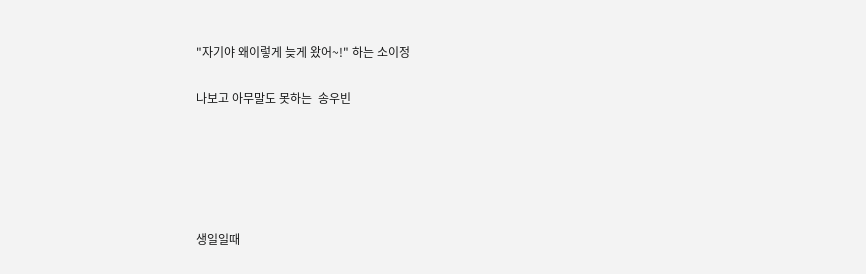"자기야 왜이렇게 늦게 왔어~!" 하는 소이정

나보고 아무말도 못하는  송우빈





생일일때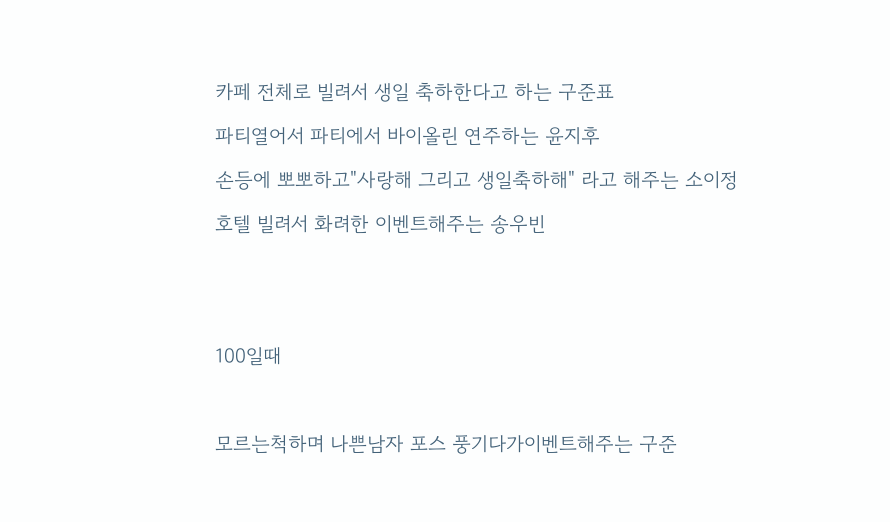카페 전체로 빌려서 생일 축하한다고 하는 구준표

파티열어서 파티에서 바이올린 연주하는 윤지후

손등에 뽀뽀하고"사랑해 그리고 생일축하해" 라고 해주는 소이정

호텔 빌려서 화려한 이벤트해주는 송우빈





100일때



모르는척하며 나쁜남자 포스 풍기다가이벤트해주는 구준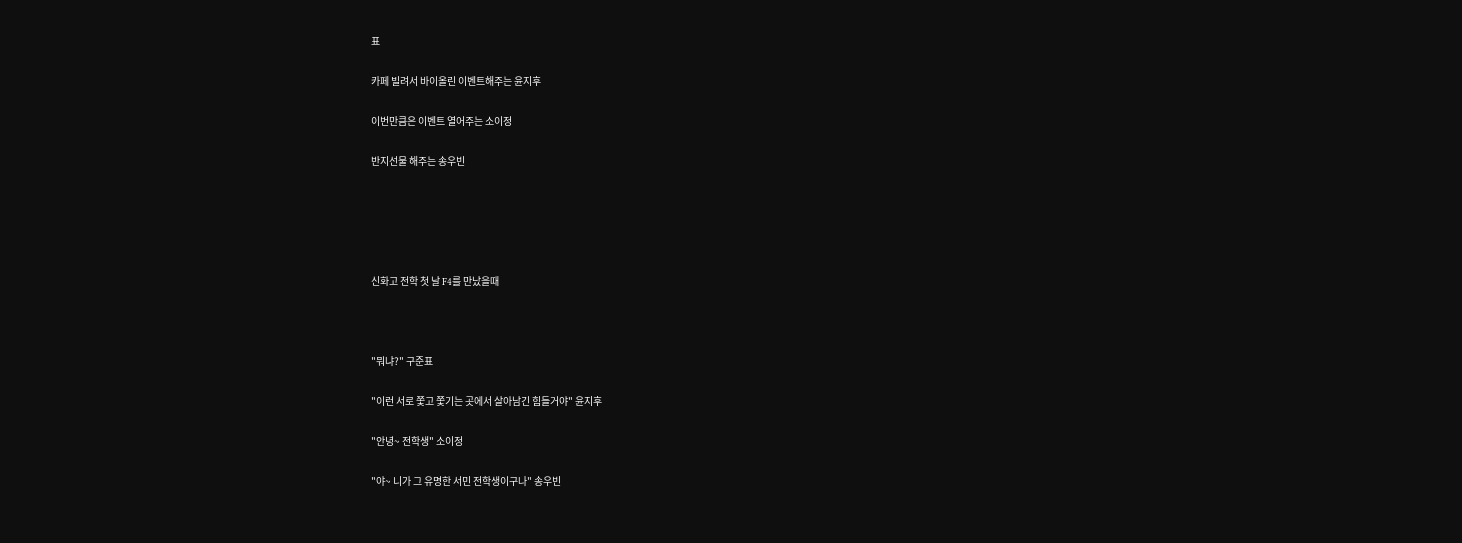표

카페 빌려서 바이올린 이벤트해주는 윤지후

이번만큼은 이벤트 열어주는 소이정

반지선물 해주는 송우빈





신화고 전학 첫 날 F4를 만났을때



"뭐냐?" 구준표

"이런 서로 쫓고 쫓기는 곳에서 살아남긴 힘들거야" 윤지후

"안녕~ 전학생" 소이정

"야~ 니가 그 유명한 서민 전학생이구나" 송우빈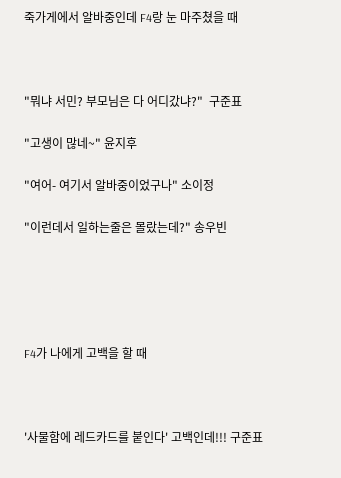죽가게에서 알바중인데 F4랑 눈 마주쳤을 때



"뭐냐 서민? 부모님은 다 어디갔냐?"  구준표

"고생이 많네~" 윤지후

"여어- 여기서 알바중이었구나" 소이정

"이런데서 일하는줄은 몰랐는데?" 송우빈





F4가 나에게 고백을 할 때



'사물함에 레드카드를 붙인다' 고백인데!!! 구준표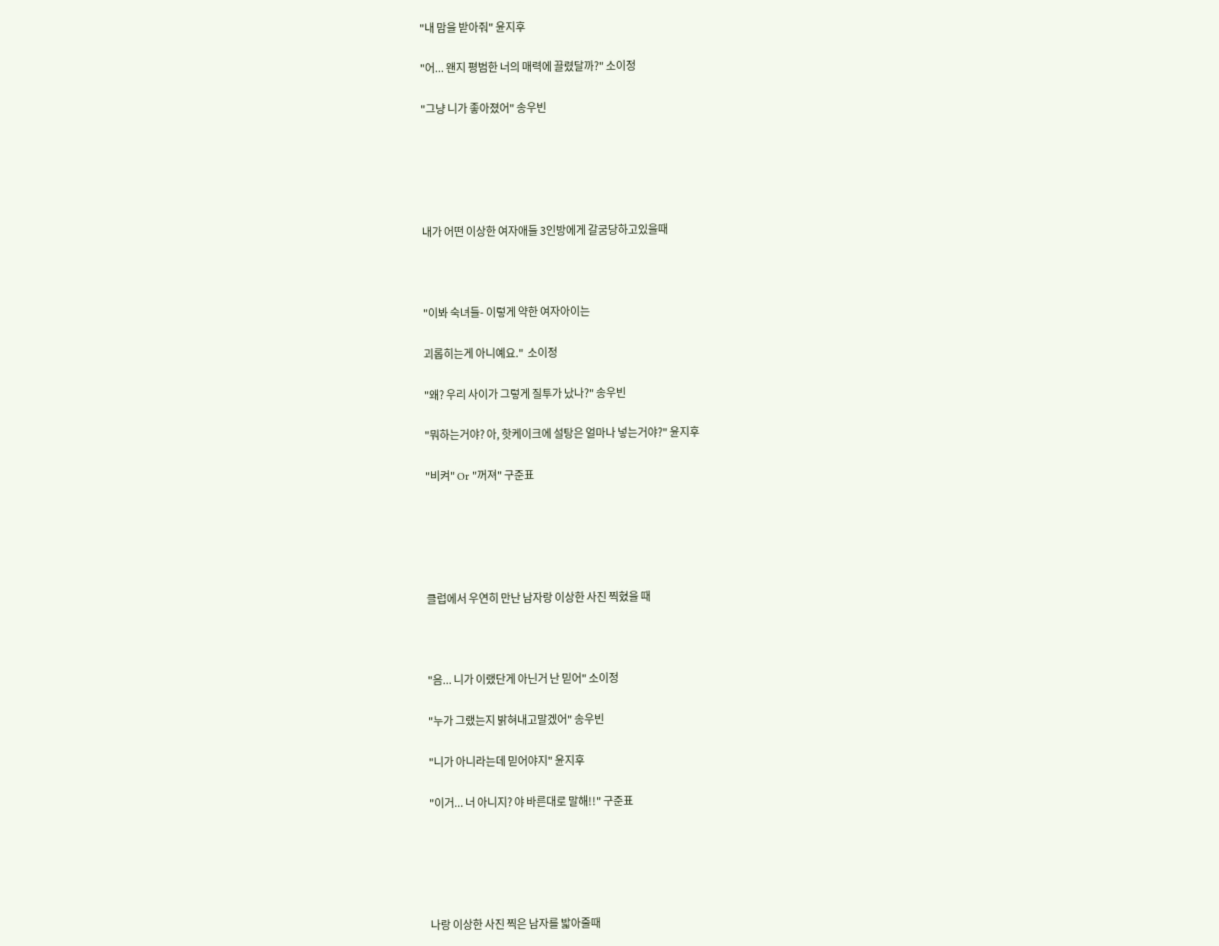"내 맘을 받아줘" 윤지후

"어... 왠지 평범한 너의 매력에 끌렸달까?" 소이정

"그냥 니가 좋아졌어" 송우빈





내가 어떤 이상한 여자애들 3인방에게 갈굼당하고있을때



"이봐 숙녀들- 이렇게 약한 여자아이는

괴롭히는게 아니예요."  소이정

"왜? 우리 사이가 그렇게 질투가 났나?" 송우빈

"뭐하는거야? 아, 핫케이크에 설탕은 얼마나 넣는거야?" 윤지후

"비켜" Or "꺼져" 구준표





클럽에서 우연히 만난 남자랑 이상한 사진 찍혔을 때



"음... 니가 이랬단게 아닌거 난 믿어" 소이정

"누가 그랬는지 밝혀내고말겠어" 송우빈

"니가 아니라는데 믿어야지" 윤지후

"이거... 너 아니지? 야 바른대로 말해!!" 구준표





나랑 이상한 사진 찍은 남자를 밟아줄때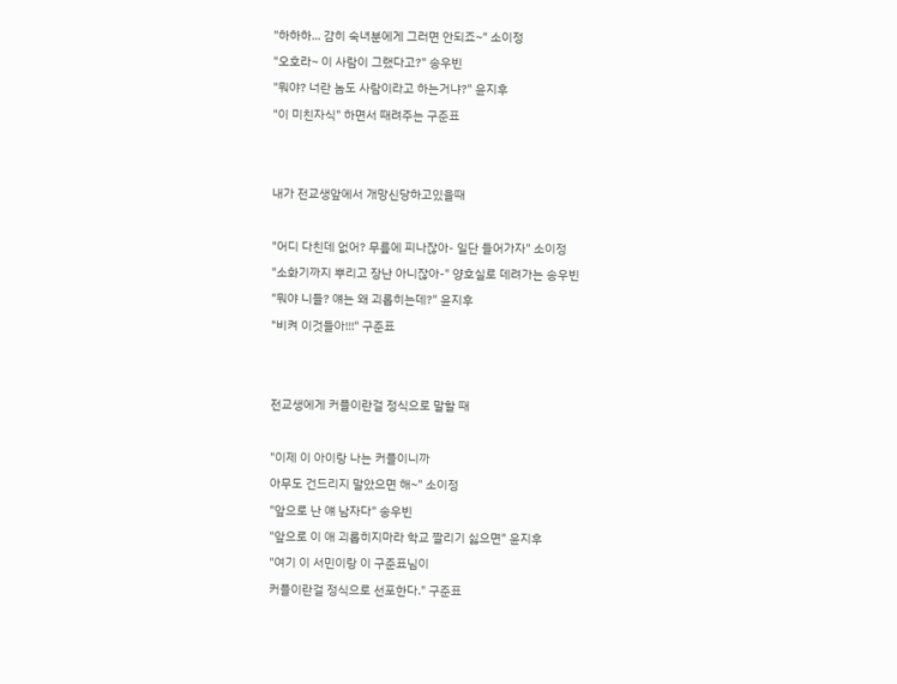"하하하... 감히 숙녀분에게 그러면 안되죠~" 소이정

"오호라~ 이 사람이 그랬다고?" 송우빈

"뭐야? 너란 놈도 사람이라고 하는거냐?" 윤지후

"이 미친자식" 하면서 때려주는 구준표





내가 전교생앞에서 개망신당하고있을때



"어디 다친데 없어? 무릎에 피나잖아- 일단 들어가자" 소이정

"소화기까지 뿌리고 장난 아니잖아-" 양호실로 데려가는 송우빈

"뭐야 니들? 얘는 왜 괴롭히는데?" 윤지후

"비켜 이것들아!!!" 구준표





전교생에게 커플이란걸 정식으로 말할 때



"이제 이 아이랑 나는 커플이니까

아무도 건드리지 말았으면 해~" 소이정

"앞으로 난 얘 남자다" 송우빈

"앞으로 이 애 괴롭히지마라 학교 짤리기 싫으면" 윤지후

"여기 이 서민이랑 이 구준표님이

커플이란걸 정식으로 선포한다." 구준표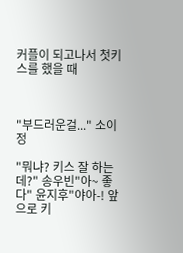커플이 되고나서 첫키스를 했을 때



"부드러운걸..." 소이정

"뭐냐? 키스 잘 하는데?" 송우빈"아~ 좋다" 윤지후"야아-! 앞으로 키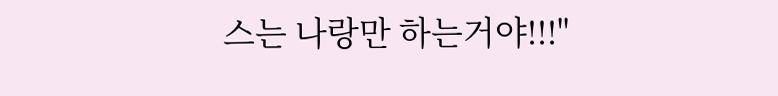스는 나랑만 하는거야!!!"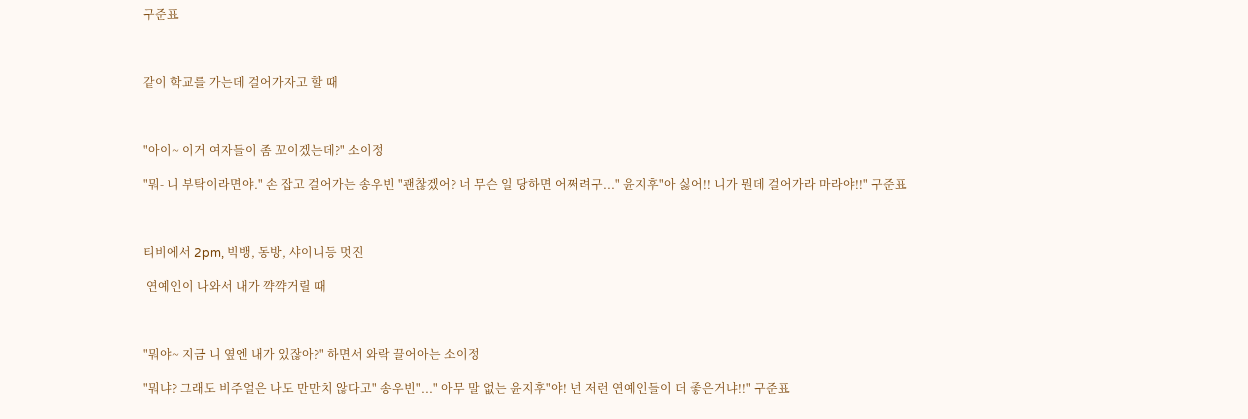구준표



같이 학교를 가는데 걸어가자고 할 때



"아이~ 이거 여자들이 좀 꼬이겠는데?" 소이정

"뭐- 니 부탁이라면야." 손 잡고 걸어가는 송우빈 "괜찮겠어? 너 무슨 일 당하면 어쩌려구..." 윤지후"아 싫어!! 니가 뭔데 걸어가라 마라야!!" 구준표



티비에서 2pm, 빅뱅, 동방, 샤이니등 멋진

 연예인이 나와서 내가 꺅꺅거릴 때



"뭐야~ 지금 니 옆엔 내가 있잖아?" 하면서 와락 끌어아는 소이정

"뭐냐? 그래도 비주얼은 나도 만만치 않다고" 송우빈"..." 아무 말 없는 윤지후"야! 넌 저런 연예인들이 더 좋은거냐!!" 구준표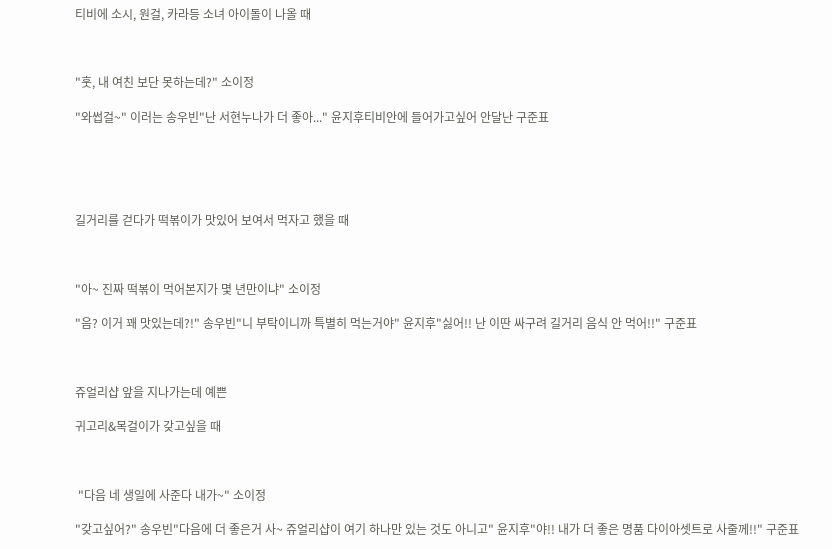티비에 소시, 원걸, 카라등 소녀 아이돌이 나올 때



"훗, 내 여친 보단 못하는데?" 소이정

"와썹걸~" 이러는 송우빈"난 서현누나가 더 좋아..." 윤지후티비안에 들어가고싶어 안달난 구준표





길거리를 걷다가 떡볶이가 맛있어 보여서 먹자고 했을 때



"아~ 진짜 떡볶이 먹어본지가 몇 년만이냐" 소이정

"음? 이거 꽤 맛있는데?!" 송우빈"니 부탁이니까 특별히 먹는거야" 윤지후"싫어!! 난 이딴 싸구려 길거리 음식 안 먹어!!" 구준표



쥬얼리샵 앞을 지나가는데 예쁜

귀고리&목걸이가 갖고싶을 때



 "다음 네 생일에 사준다 내가~" 소이정

"갖고싶어?" 송우빈"다음에 더 좋은거 사~ 쥬얼리샵이 여기 하나만 있는 것도 아니고" 윤지후"야!! 내가 더 좋은 명품 다이아셋트로 사줄께!!" 구준표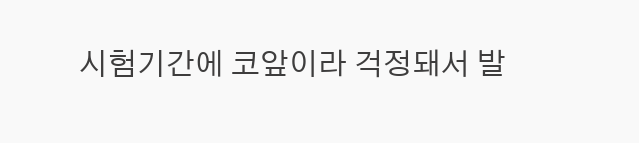시험기간에 코앞이라 걱정돼서 발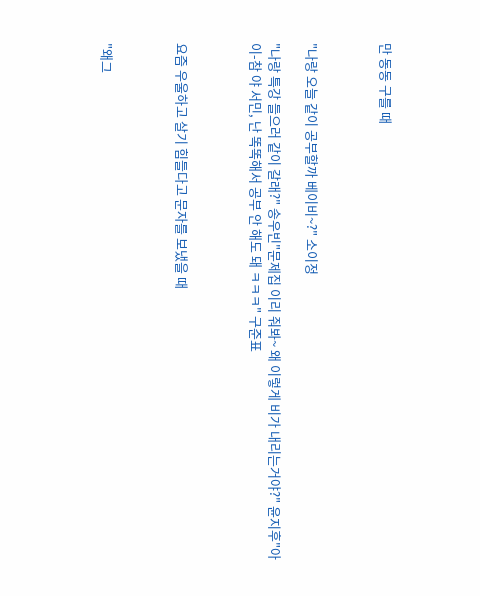만 동동 구를 때



"나랑 오늘 같이 공부할까 베이비~?" 소이정

"나랑 특강 들으러 같이 갈래?" 송우빈"문제집 이리 줘봐~ 왜 이렇게 비가 내리는거야?" 윤지후"아이-참 야 서민, 난 똑똑해서 공부 안 해도 돼 ㅋㅋㅋ" 구준표



요즘 우울하고 살기 힘들다고 문자를 보냈을 때



"왜그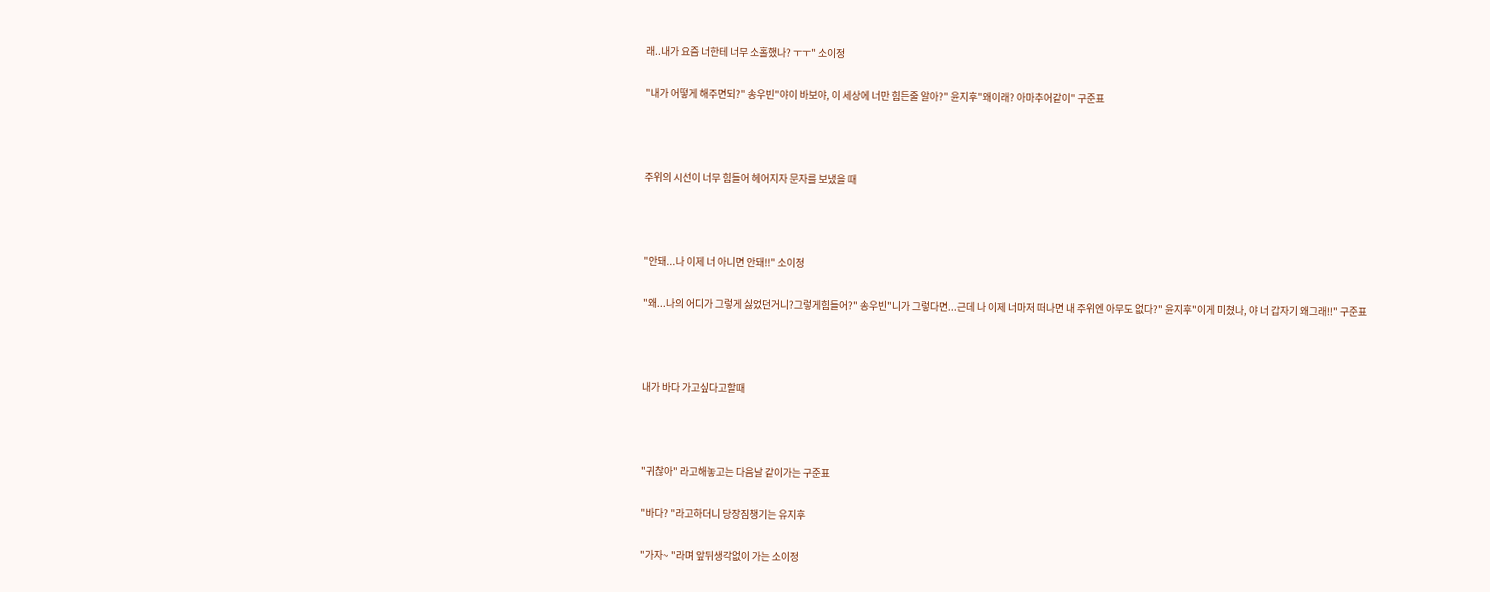래..내가 요즘 너한테 너무 소홀했나? ㅜㅜ" 소이정

"내가 어떻게 해주면되?" 송우빈"야이 바보야, 이 세상에 너만 힘든줄 알아?" 윤지후"왜이래? 아마추어같이" 구준표



주위의 시선이 너무 힘들어 헤어지자 문자를 보냈을 때



"안돼...나 이제 너 아니면 안돼!!" 소이정

"왜...나의 어디가 그렇게 싫었던거니?그렇게힘들어?" 송우빈"니가 그렇다면...근데 나 이제 너마저 떠나면 내 주위엔 아무도 없다?" 윤지후"이게 미쳤나, 야 너 갑자기 왜그래!!" 구준표



내가 바다 가고싶다고할때



"귀찮아" 라고해놓고는 다음날 같이가는 구준표

"바다? "라고하더니 당장짐챙기는 유지후

"가자~ "라며 앞뒤생각없이 가는 소이정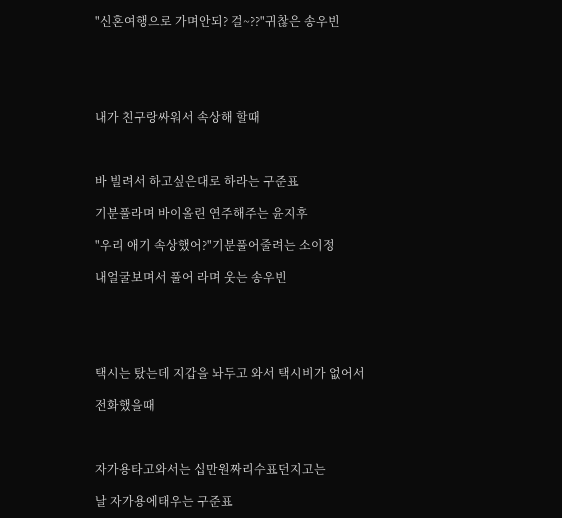"신혼여행으로 가며안되? 걸~??"귀찮은 송우빈





내가 친구랑싸워서 속상해 할때



바 빌려서 하고싶은대로 하라는 구준표

기분풀라며 바이올린 연주해주는 윤지후

"우리 애기 속상했어?"기분풀어줄려는 소이정

내얼굴보며서 풀어 라며 웃는 송우빈





택시는 탔는데 지갑을 놔두고 와서 택시비가 없어서

전화했을때



자가용타고와서는 십만원짜리수표던지고는

날 자가용에태우는 구준표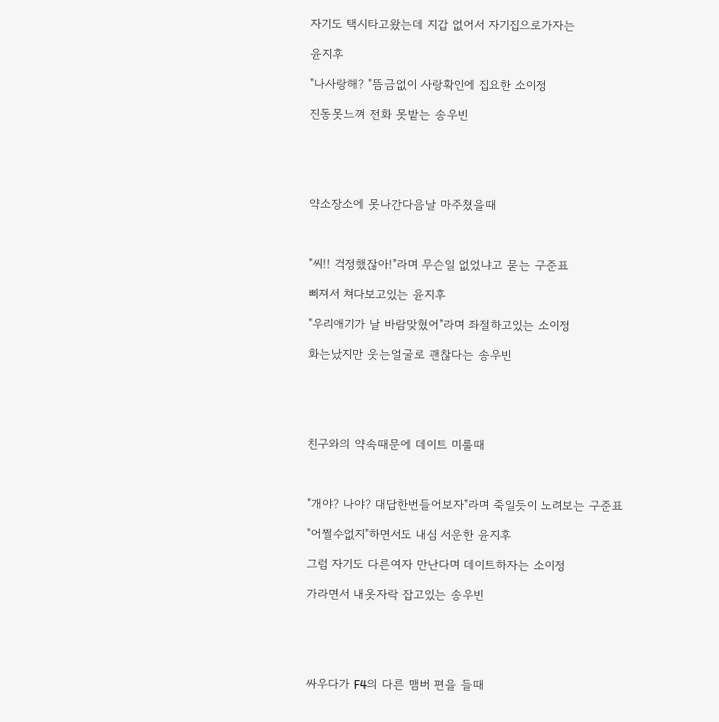자기도 택시타고왔는데 지갑 없어서 자기집으로가자는

윤지후

"나사랑해? "뜸금없이 사랑확인에 집요한 소이정

진동못느껴 전화 못밭는 송우빈





약소장소에 못나간다음날 마주쳤을때



"씨!! 걱정했잖아!"라며 무슨일 없었냐고 묻는 구준표

삐져서 쳐다보고있는 윤지후

"우리애기가 날 바람맞혔어"라며 좌절하고있는 소이정

화는났지만 웃는얼굴로 괜찮다는 송우빈





친구와의 약속때문에 데이트 미룰때



"개야? 나야? 대답한번들어보자"라며 죽일듯이 노려보는 구준표

"어쩔수없지"하면서도 내심 서운한 윤지후

그럼 자기도 다른여자 만난다며 데이트하자는 소이정

가라면서 내옷자락 잡고있는 송우빈





싸우다가 F4의 다른 맴버 편을 들때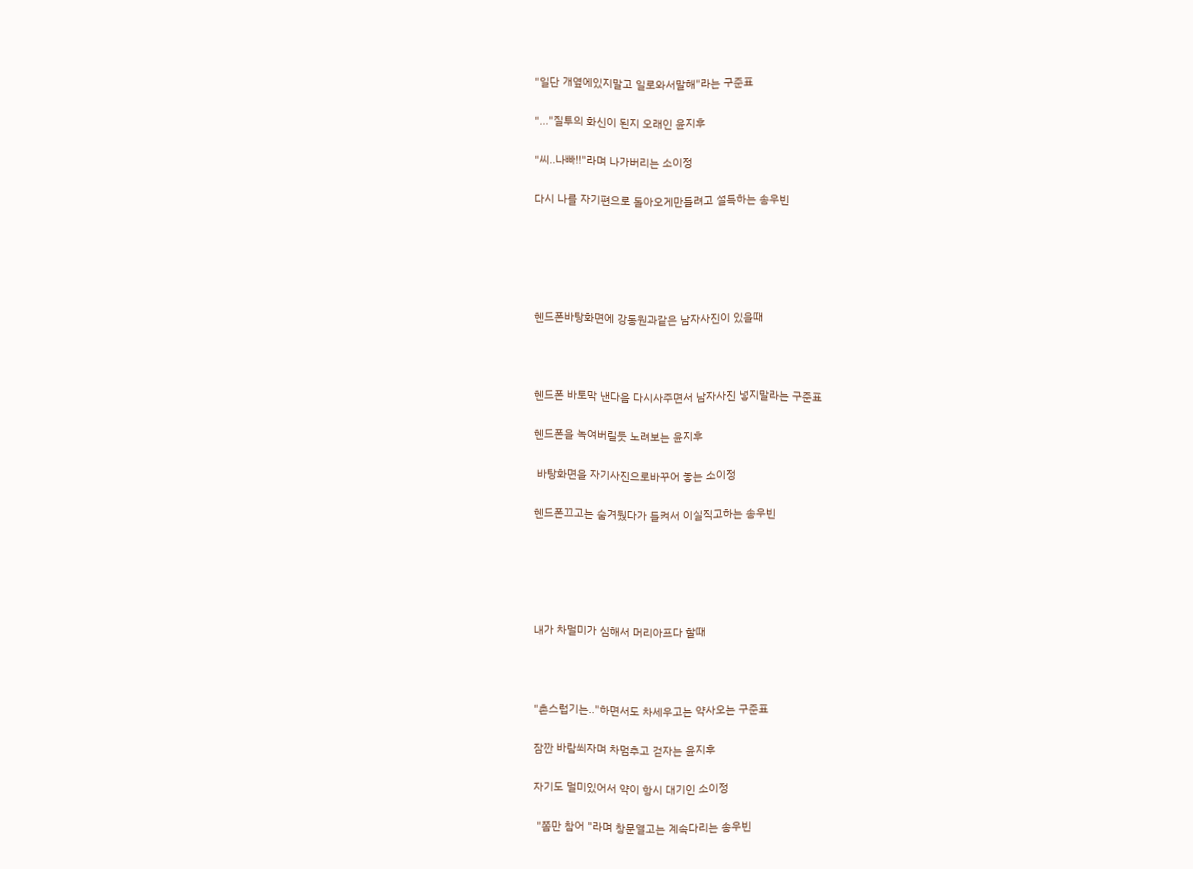"일단 개옆에있지말고 일로와서말해"라는 구준표

"..."질투의 화신이 된지 오래인 윤지후

"씨..나빠!!"라며 나가버리는 소이정

다시 나를 자기편으로 돌아오게만들려고 설득하는 송우빈





헨드폰바탕화면에 강동원과같은 남자사진이 있을때



헨드폰 바토막 낸다음 다시사주면서 남자사진 넣지말라는 구준표

헨드폰을 녹여버릴듯 노려보는 윤지후

 바탕화면을 자기사진으로바꾸어 놓는 소이정

헨드폰끄고는 숨겨뒀다가 들켜서 이실직고하는 송우빈





내가 차멀미가 심해서 머리아프다 할때



"촌스럽기는.."하면서도 차세우고는 약사오는 구준표

잠깐 바람쐬자며 차멈추고 걷자는 윤지후

자기도 멀미있어서 약이 항시 대기인 소이정

 "쫌만 참어 "라며 창문열고는 계속다리는 송우빈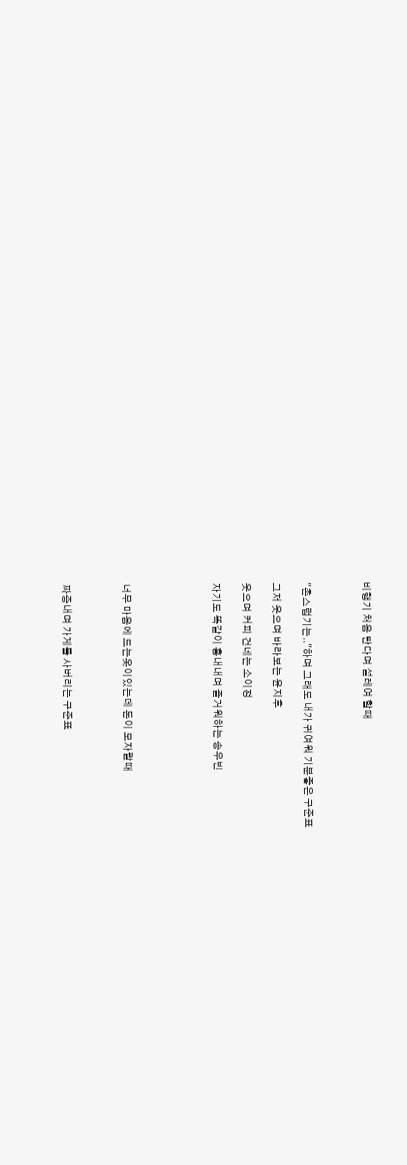비행기 처음 탄다며 설레여 할때



"촌스럽기는.."하며 그래도 내가 귀여워 기분좋은 구준표

그저 웃으며 바라보는 윤지후

웃으며 커피 건네는 소이정

자기도 똑같이 흉내내며 즐거워하는 송우빈





너무 마음에 드는옷이있는데 돈이 모자랄때



짜증내며 가게를 사버리는 구준표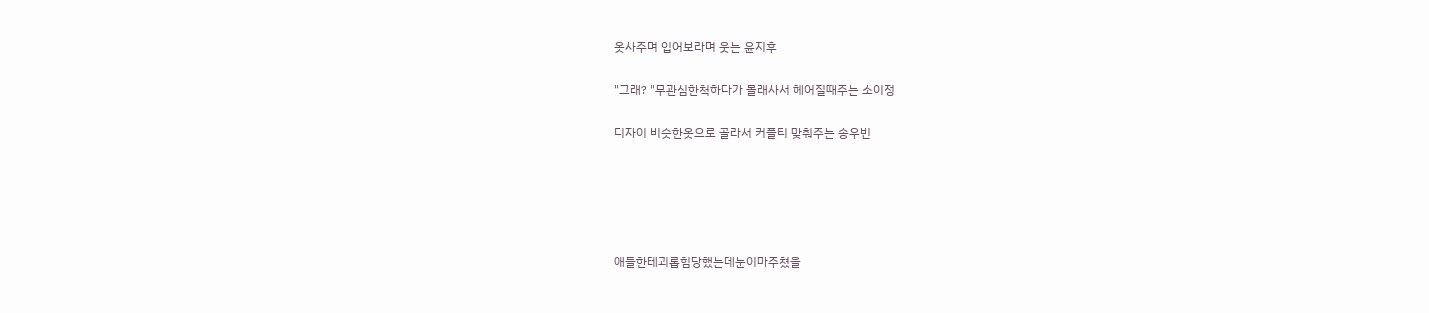옷사주며 입어보라며 웃는 윤지후

"그래? "무관심한척하다가 몰래사서 헤어질때주는 소이정

디자이 비슷한옷으로 골라서 커플티 맞춰주는 송우빈





애들한테괴롭힘당했는데눈이마주쳤을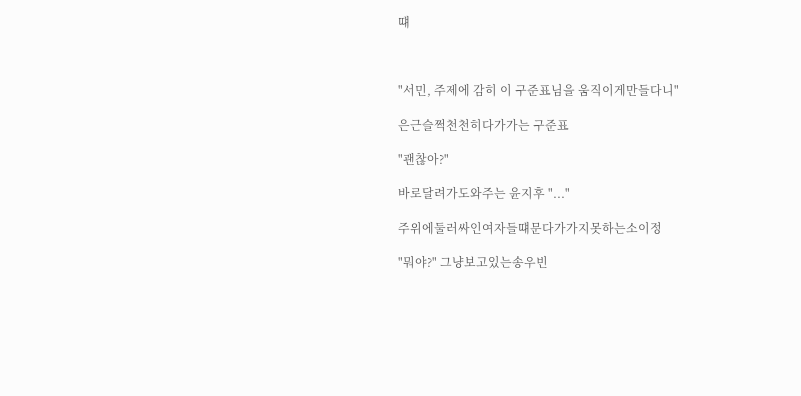떄



"서민, 주제에 감히 이 구준표님을 움직이게만들다니"

은근슬쩍천천히다가가는 구준표

"괜찮아?"

바로달려가도와주는 윤지후 "..."

주위에둘러싸인여자들떄문다가가지못하는소이정

"뭐야?" 그냥보고있는송우빈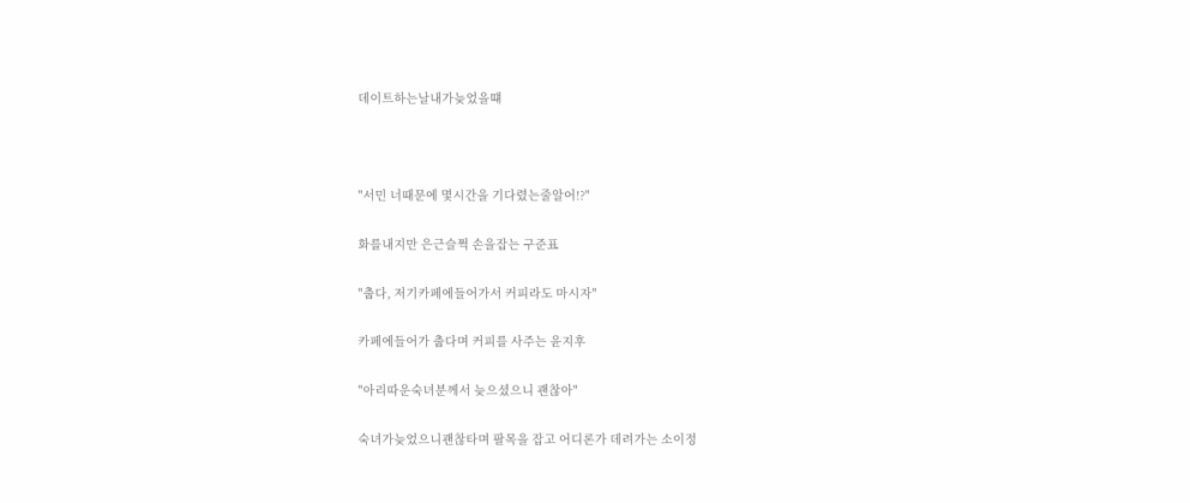데이트하는날내가늦었을떄



"서민 너때문에 몇시간을 기다렸는줄알어!?"

화를내지만 은근슬쩍 손을잡는 구준표

"춥다, 저기카페에들어가서 커피라도 마시자"

카페에들어가 춥다며 커피를 사주는 윤지후

"아리따운숙녀분께서 늦으셨으니 괜찮아"

숙녀가늦었으니괜찮타며 팔목을 잡고 어디론가 데려가는 소이정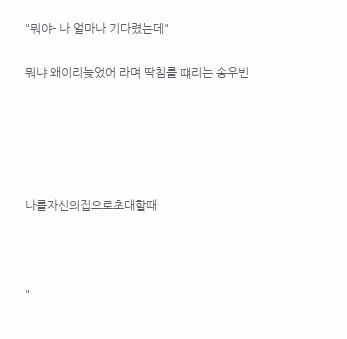"뭐야- 나 얼마나 기다렸는데"

뭐냐 왜이리늦었어 라며 딱침를 떄리는 송우빈





나를자신의집으로초대할때



"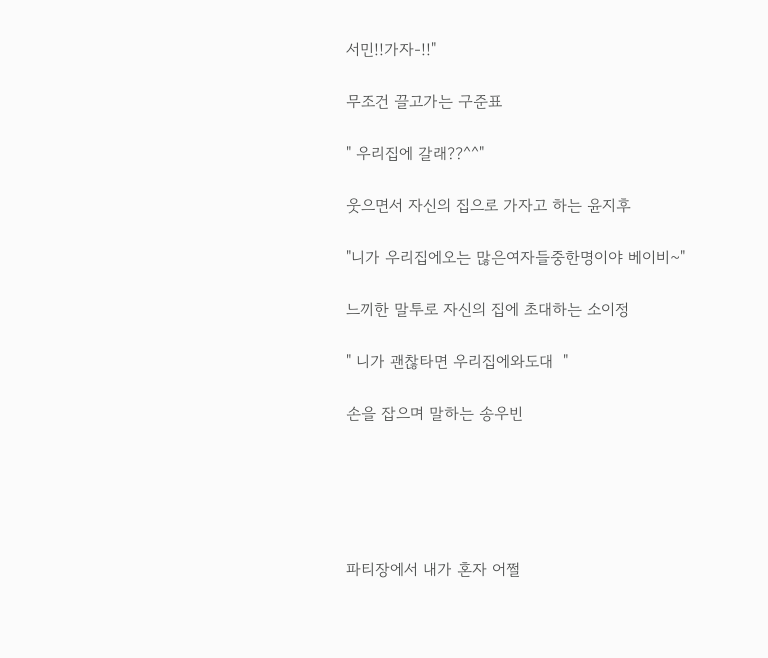서민!!가자-!!"

무조건 끌고가는 구준표

" 우리집에 갈래??^^"

웃으면서 자신의 집으로 가자고 하는 윤지후

"니가 우리집에오는 많은여자들중한명이야 베이비~"

느끼한 말투로 자신의 집에 초대하는 소이정

" 니가 괜찮타면 우리집에와도대  "

손을 잡으며 말하는 송우빈





파티장에서 내가 혼자 어쩔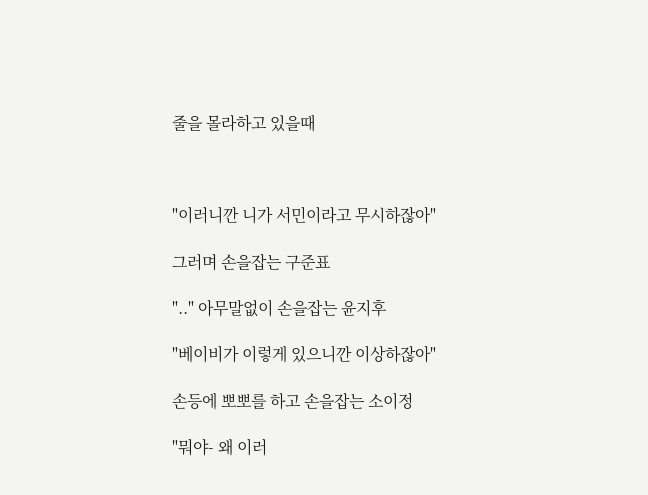줄을 몰라하고 있을때



"이러니깐 니가 서민이라고 무시하잖아"

그러며 손을잡는 구준표

".." 아무말없이 손을잡는 윤지후

"베이비가 이렇게 있으니깐 이상하잖아"

손등에 뽀뽀를 하고 손을잡는 소이정

"뭐야- 왜 이러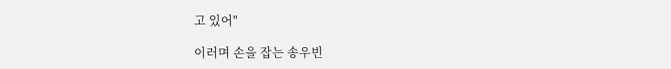고 있어"

이러며 손을 잡는 송우빈